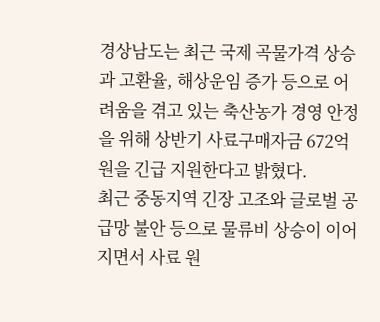경상남도는 최근 국제 곡물가격 상승과 고환율, 해상운임 증가 등으로 어려움을 겪고 있는 축산농가 경영 안정을 위해 상반기 사료구매자금 672억원을 긴급 지원한다고 밝혔다.
최근 중동지역 긴장 고조와 글로벌 공급망 불안 등으로 물류비 상승이 이어지면서 사료 원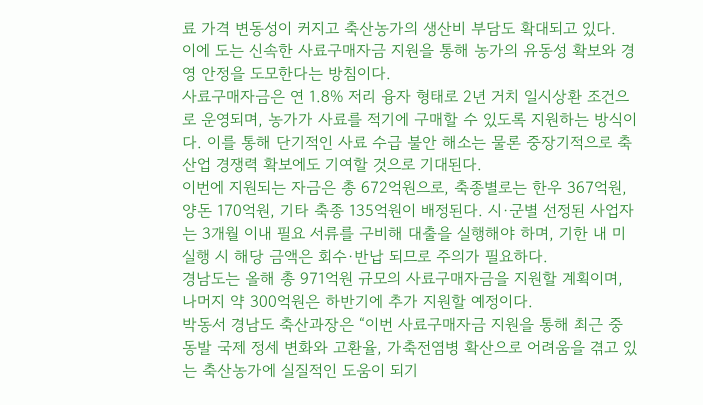료 가격 변동성이 커지고 축산농가의 생산비 부담도 확대되고 있다.
이에 도는 신속한 사료구매자금 지원을 통해 농가의 유동성 확보와 경영 안정을 도모한다는 방침이다.
사료구매자금은 연 1.8% 저리 융자 형태로 2년 거치 일시상환 조건으로 운영되며, 농가가 사료를 적기에 구매할 수 있도록 지원하는 방식이다. 이를 통해 단기적인 사료 수급 불안 해소는 물론 중장기적으로 축산업 경쟁력 확보에도 기여할 것으로 기대된다.
이번에 지원되는 자금은 총 672억원으로, 축종별로는 한우 367억원, 양돈 170억원, 기타 축종 135억원이 배정된다. 시·군별 선정된 사업자는 3개월 이내 필요 서류를 구비해 대출을 실행해야 하며, 기한 내 미실행 시 해당 금액은 회수·반납 되므로 주의가 필요하다.
경남도는 올해 총 971억원 규모의 사료구매자금을 지원할 계획이며, 나머지 약 300억원은 하반기에 추가 지원할 예정이다.
박동서 경남도 축산과장은 “이번 사료구매자금 지원을 통해 최근 중동발 국제 정세 변화와 고환율, 가축전염병 확산으로 어려움을 겪고 있는 축산농가에 실질적인 도움이 되기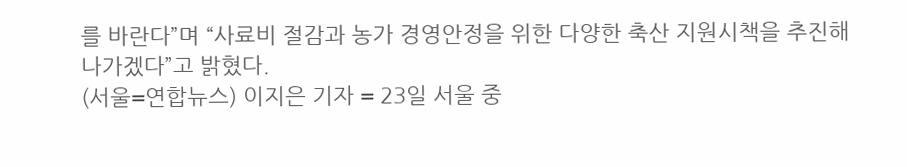를 바란다”며 “사료비 절감과 농가 경영안정을 위한 다양한 축산 지원시책을 추진해 나가겠다”고 밝혔다.
(서울=연합뉴스) 이지은 기자 = 23일 서울 중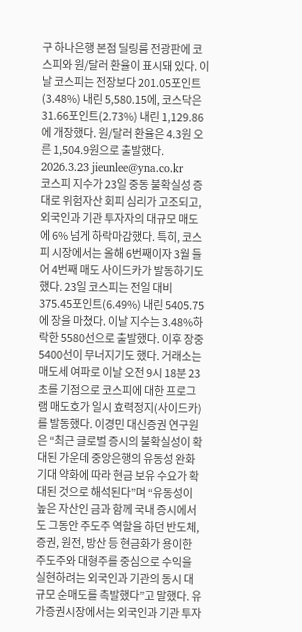구 하나은행 본점 딜링룸 전광판에 코스피와 원/달러 환율이 표시돼 있다. 이날 코스피는 전장보다 201.05포인트(3.48%) 내린 5,580.15에, 코스닥은 31.66포인트(2.73%) 내린 1,129.86에 개장했다. 원/달러 환율은 4.3원 오른 1,504.9원으로 출발했다. 2026.3.23 jieunlee@yna.co.kr
코스피 지수가 23일 중동 불확실성 증대로 위험자산 회피 심리가 고조되고, 외국인과 기관 투자자의 대규모 매도에 6% 넘게 하락마감했다. 특히, 코스피 시장에서는 올해 6번째이자 3월 들어 4번째 매도 사이드카가 발동하기도 했다. 23일 코스피는 전일 대비 375.45포인트(6.49%) 내린 5405.75에 장을 마쳤다. 이날 지수는 3.48%하락한 5580선으로 출발했다. 이후 장중 5400선이 무너지기도 했다. 거래소는 매도세 여파로 이날 오전 9시 18분 23초를 기점으로 코스피에 대한 프로그램 매도호가 일시 효력정지(사이드카)를 발동했다. 이경민 대신증권 연구원은 “최근 글로벌 증시의 불확실성이 확대된 가운데 중앙은행의 유동성 완화 기대 약화에 따라 현금 보유 수요가 확대된 것으로 해석된다”며 “유동성이 높은 자산인 금과 함께 국내 증시에서도 그동안 주도주 역할을 하던 반도체, 증권, 원전, 방산 등 현금화가 용이한 주도주와 대형주를 중심으로 수익을 실현하려는 외국인과 기관의 동시 대규모 순매도를 촉발했다”고 말했다. 유가증권시장에서는 외국인과 기관 투자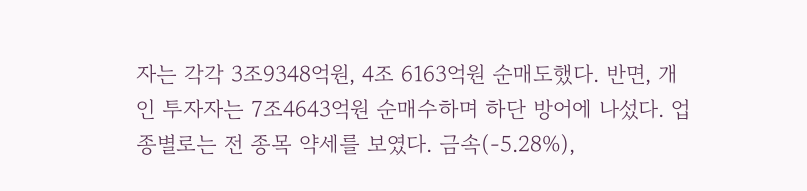자는 각각 3조9348억원, 4조 6163억원 순매도했다. 반면, 개인 투자자는 7조4643억원 순매수하며 하단 방어에 나섰다. 업종별로는 전 종목 약세를 보였다. 금속(-5.28%),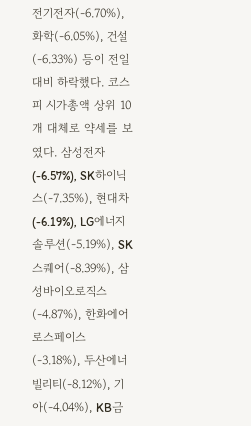전기전자(-6.70%), 화학(-6.05%), 건설(-6.33%) 등이 전일 대비 하락했다. 코스피 시가총액 상위 10개 대체로 약세를 보였다. 삼성전자(-6.57%), SK하이닉스(-7.35%), 현대차(-6.19%), LG에너지솔루션(-5.19%), SK스퀘어(-8.39%), 삼성바이오로직스(-4.87%), 한화에어로스페이스(-3.18%), 두산에너빌리티(-8.12%), 기아(-4.04%), KB금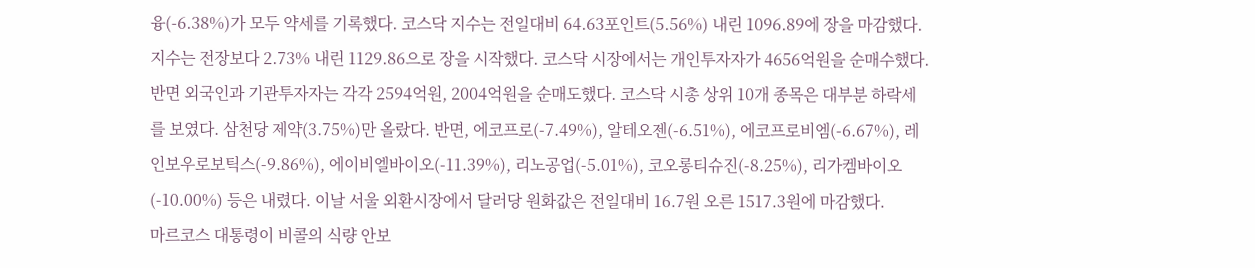융(-6.38%)가 모두 약세를 기록했다. 코스닥 지수는 전일대비 64.63포인트(5.56%) 내린 1096.89에 장을 마감했다. 지수는 전장보다 2.73% 내린 1129.86으로 장을 시작했다. 코스닥 시장에서는 개인투자자가 4656억원을 순매수했다. 반면 외국인과 기관투자자는 각각 2594억원, 2004억원을 순매도했다. 코스닥 시총 상위 10개 종목은 대부분 하락세를 보였다. 삼천당 제약(3.75%)만 올랐다. 반면, 에코프로(-7.49%), 알테오젠(-6.51%), 에코프로비엠(-6.67%), 레인보우로보틱스(-9.86%), 에이비엘바이오(-11.39%), 리노공업(-5.01%), 코오롱티슈진(-8.25%), 리가켐바이오(-10.00%) 등은 내렸다. 이날 서울 외환시장에서 달러당 원화값은 전일대비 16.7원 오른 1517.3원에 마감했다.
마르코스 대통령이 비콜의 식량 안보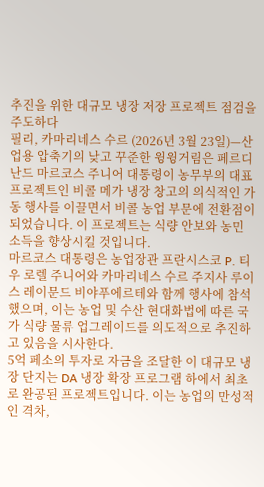추진을 위한 대규모 냉장 저장 프로젝트 점검을 주도하다
필리, 카마리네스 수르 (2026년 3월 23일)—산업용 압축기의 낮고 꾸준한 윙윙거림은 페르디난드 마르코스 주니어 대통령이 농무부의 대표 프로젝트인 비콜 메가 냉장 창고의 의식적인 가동 행사를 이끌면서 비콜 농업 부문에 전환점이 되었습니다. 이 프로젝트는 식량 안보와 농민 소득을 향상시킬 것입니다.
마르코스 대통령은 농업장관 프란시스코 P. 티우 로렐 주니어와 카마리네스 수르 주지사 루이스 레이문드 비야푸에르테와 함께 행사에 참석했으며, 이는 농업 및 수산 현대화법에 따른 국가 식량 물류 업그레이드를 의도적으로 추진하고 있음을 시사한다.
5억 페소의 투자로 자금을 조달한 이 대규모 냉장 단지는 DA 냉장 확장 프로그램 하에서 최초로 완공된 프로젝트입니다. 이는 농업의 만성적인 격차,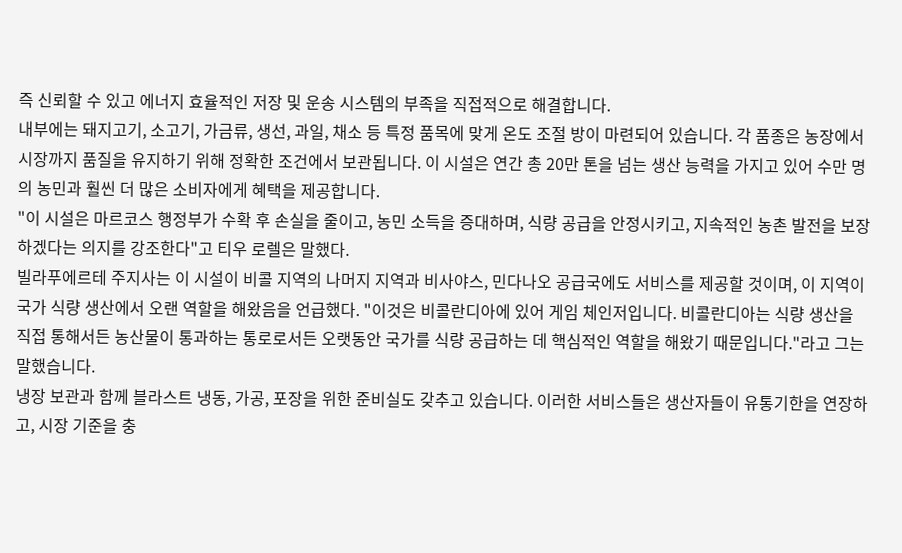즉 신뢰할 수 있고 에너지 효율적인 저장 및 운송 시스템의 부족을 직접적으로 해결합니다.
내부에는 돼지고기, 소고기, 가금류, 생선, 과일, 채소 등 특정 품목에 맞게 온도 조절 방이 마련되어 있습니다. 각 품종은 농장에서 시장까지 품질을 유지하기 위해 정확한 조건에서 보관됩니다. 이 시설은 연간 총 20만 톤을 넘는 생산 능력을 가지고 있어 수만 명의 농민과 훨씬 더 많은 소비자에게 혜택을 제공합니다.
"이 시설은 마르코스 행정부가 수확 후 손실을 줄이고, 농민 소득을 증대하며, 식량 공급을 안정시키고, 지속적인 농촌 발전을 보장하겠다는 의지를 강조한다"고 티우 로렐은 말했다.
빌라푸에르테 주지사는 이 시설이 비콜 지역의 나머지 지역과 비사야스, 민다나오 공급국에도 서비스를 제공할 것이며, 이 지역이 국가 식량 생산에서 오랜 역할을 해왔음을 언급했다. "이것은 비콜란디아에 있어 게임 체인저입니다. 비콜란디아는 식량 생산을 직접 통해서든 농산물이 통과하는 통로로서든 오랫동안 국가를 식량 공급하는 데 핵심적인 역할을 해왔기 때문입니다."라고 그는 말했습니다.
냉장 보관과 함께 블라스트 냉동, 가공, 포장을 위한 준비실도 갖추고 있습니다. 이러한 서비스들은 생산자들이 유통기한을 연장하고, 시장 기준을 충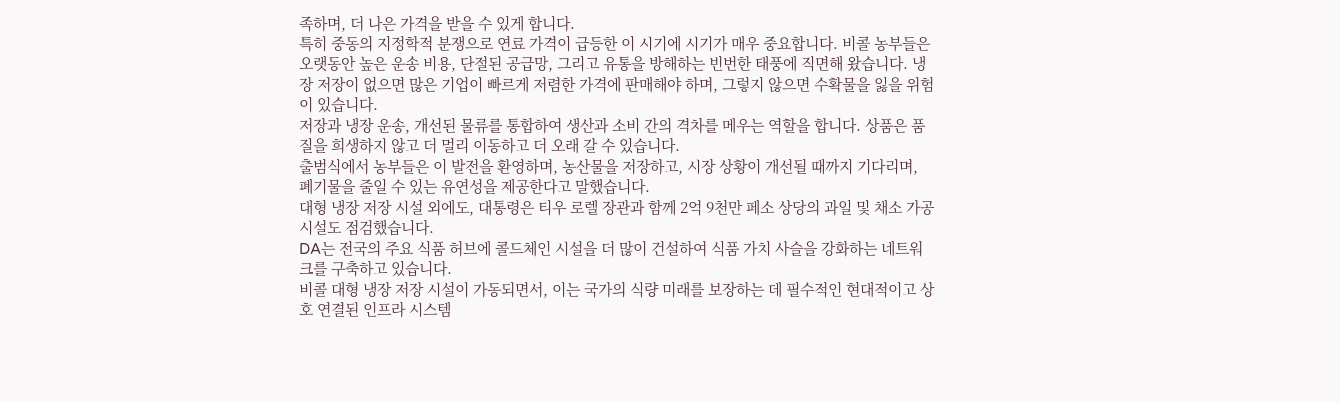족하며, 더 나은 가격을 받을 수 있게 합니다.
특히 중동의 지정학적 분쟁으로 연료 가격이 급등한 이 시기에 시기가 매우 중요합니다. 비콜 농부들은 오랫동안 높은 운송 비용, 단절된 공급망, 그리고 유통을 방해하는 빈번한 태풍에 직면해 왔습니다. 냉장 저장이 없으면 많은 기업이 빠르게 저렴한 가격에 판매해야 하며, 그렇지 않으면 수확물을 잃을 위험이 있습니다.
저장과 냉장 운송, 개선된 물류를 통합하여 생산과 소비 간의 격차를 메우는 역할을 합니다. 상품은 품질을 희생하지 않고 더 멀리 이동하고 더 오래 갈 수 있습니다.
출범식에서 농부들은 이 발전을 환영하며, 농산물을 저장하고, 시장 상황이 개선될 때까지 기다리며, 폐기물을 줄일 수 있는 유연성을 제공한다고 말했습니다.
대형 냉장 저장 시설 외에도, 대통령은 티우 로렐 장관과 함께 2억 9천만 페소 상당의 과일 및 채소 가공 시설도 점검했습니다.
DA는 전국의 주요 식품 허브에 콜드체인 시설을 더 많이 건설하여 식품 가치 사슬을 강화하는 네트워크를 구축하고 있습니다.
비콜 대형 냉장 저장 시설이 가동되면서, 이는 국가의 식량 미래를 보장하는 데 필수적인 현대적이고 상호 연결된 인프라 시스템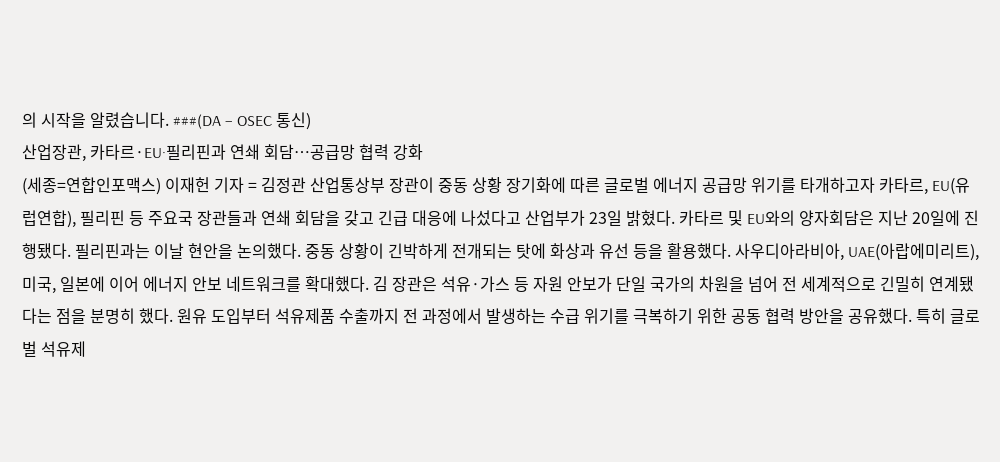의 시작을 알렸습니다. ###(DA – OSEC 통신)
산업장관, 카타르·EU·필리핀과 연쇄 회담…공급망 협력 강화
(세종=연합인포맥스) 이재헌 기자 = 김정관 산업통상부 장관이 중동 상황 장기화에 따른 글로벌 에너지 공급망 위기를 타개하고자 카타르, EU(유럽연합), 필리핀 등 주요국 장관들과 연쇄 회담을 갖고 긴급 대응에 나섰다고 산업부가 23일 밝혔다. 카타르 및 EU와의 양자회담은 지난 20일에 진행됐다. 필리핀과는 이날 현안을 논의했다. 중동 상황이 긴박하게 전개되는 탓에 화상과 유선 등을 활용했다. 사우디아라비아, UAE(아랍에미리트), 미국, 일본에 이어 에너지 안보 네트워크를 확대했다. 김 장관은 석유·가스 등 자원 안보가 단일 국가의 차원을 넘어 전 세계적으로 긴밀히 연계됐다는 점을 분명히 했다. 원유 도입부터 석유제품 수출까지 전 과정에서 발생하는 수급 위기를 극복하기 위한 공동 협력 방안을 공유했다. 특히 글로벌 석유제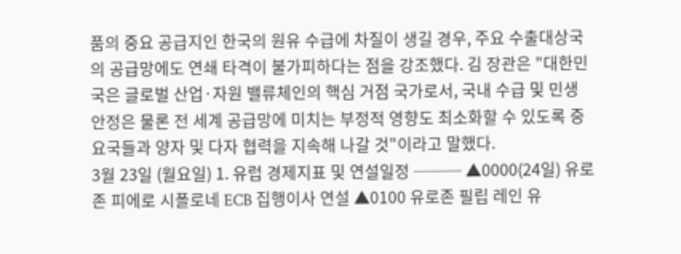품의 중요 공급지인 한국의 원유 수급에 차질이 생길 경우, 주요 수출대상국의 공급망에도 연쇄 타격이 불가피하다는 점을 강조했다. 김 장관은 "대한민국은 글로벌 산업·자원 밸류체인의 핵심 거점 국가로서, 국내 수급 및 민생 안정은 물론 전 세계 공급망에 미치는 부정적 영향도 최소화할 수 있도록 중요국들과 양자 및 다자 협력을 지속해 나갈 것"이라고 말했다.
3월 23일 (월요일) 1. 유럽 경제지표 및 연설일정 ─── ▲0000(24일) 유로존 피에로 시폴로네 ECB 집행이사 연설 ▲0100 유로존 필립 레인 유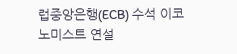럽중앙은행(ECB) 수석 이코노미스트 연설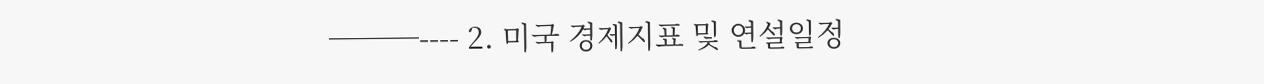───---- 2. 미국 경제지표 및 연설일정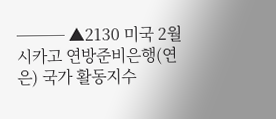─── ▲2130 미국 2월 시카고 연방준비은행(연은) 국가 활동지수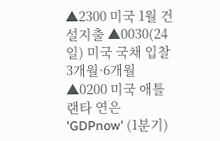▲2300 미국 1월 건설지출 ▲0030(24일) 미국 국채 입찰 3개월·6개월 ▲0200 미국 애틀랜타 연은 'GDPnow' (1분기)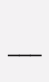───